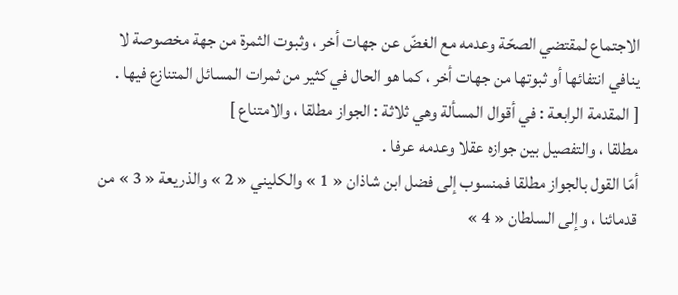الاجتماع لمقتضي الصحّة وعدمه مع الغضّ عن جهات أخر ، وثبوت الثمرة من جهة مخصوصة لا ينافي انتفائها أو ثبوتها من جهات أخر ، كما هو الحال في كثير من ثمرات المسائل المتنازع فيها .
[ المقدمة الرابعة : في أقوال المسألة وهي ثلاثة : الجواز مطلقا ، والامتناع ]
مطلقا ، والتفصيل بين جوازه عقلا وعدمه عرفا .
أمّا القول بالجواز مطلقا فمنسوب إلى فضل ابن شاذان « 1 » والكليني « 2 » والذريعة « 3 » من قدمائنا ، وإلى السلطان « 4 »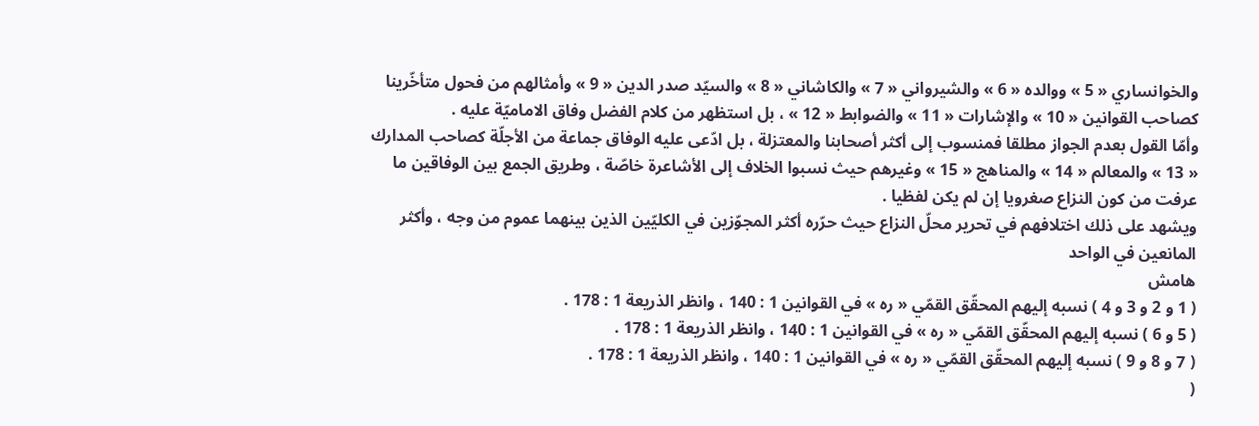والخوانساري « 5 » ووالده « 6 » والشيرواني « 7 » والكاشاني « 8 » والسيّد صدر الدين « 9 » وأمثالهم من فحول متأخّرينا كصاحب القوانين « 10 » والإشارات « 11 » والضوابط « 12 » ، بل استظهر من كلام الفضل وفاق الاماميّة عليه .
وأمّا القول بعدم الجواز مطلقا فمنسوب إلى أكثر أصحابنا والمعتزلة ، بل ادّعى عليه الوفاق جماعة من الأجلّة كصاحب المدارك « 13 » والمعالم « 14 » والمناهج « 15 » وغيرهم حيث نسبوا الخلاف إلى الأشاعرة خاصّة ، وطريق الجمع بين الوفاقين ما عرفت من كون النزاع صغرويا إن لم يكن لفظيا .
ويشهد على ذلك اختلافهم في تحرير محلّ النزاع حيث حرّره أكثر المجوّزين في الكليّين الذين بينهما عموم من وجه ، وأكثر المانعين في الواحد
هامش
( 1 و 2 و 3 و 4 ) نسبه إليهم المحقّق القمّي « ره » في القوانين 1 : 140 ، وانظر الذريعة 1 : 178 .
( 5 و 6 ) نسبه إليهم المحقّق القمّي « ره » في القوانين 1 : 140 ، وانظر الذريعة 1 : 178 .
( 7 و 8 و 9 ) نسبه إليهم المحقّق القمّي « ره » في القوانين 1 : 140 ، وانظر الذريعة 1 : 178 .
(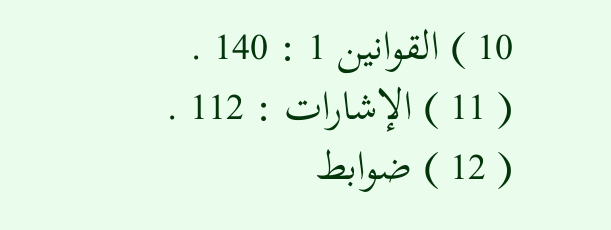10 ) القوانين 1 : 140 .
( 11 ) الإشارات : 112 .
( 12 ) ضوابط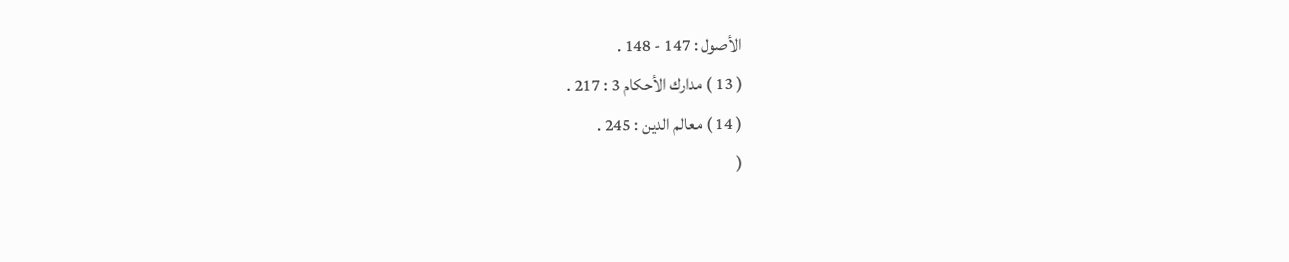الأصول : 147 - 148 .
( 13 ) مدارك الأحكام 3 : 217 .
( 14 ) معالم الدين : 245 .
(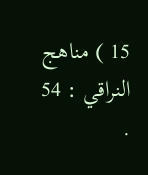15 ) مناهج النراقي : 54 .